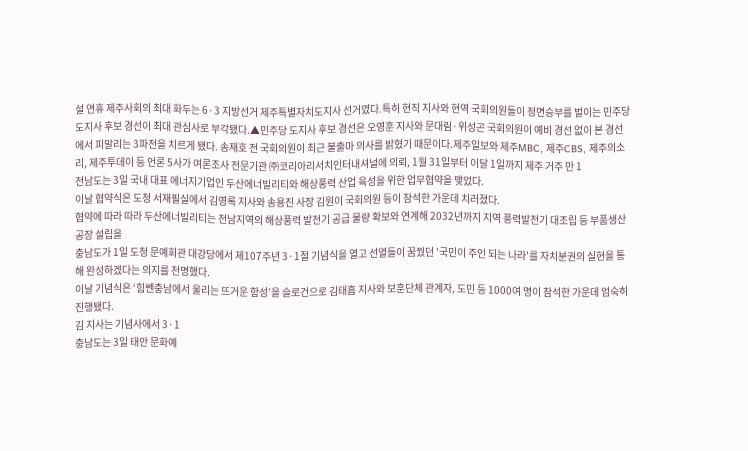설 연휴 제주사회의 최대 화두는 6·3 지방선거 제주특별자치도지사 선거였다.특히 현직 지사와 현역 국회의원들이 정면승부를 벌이는 민주당 도지사 후보 경선이 최대 관심사로 부각됐다.▲민주당 도지사 후보 경선은 오영훈 지사와 문대림·위성곤 국회의원이 예비 경선 없이 본 경선에서 피말리는 3파전을 치르게 됐다. 송재호 전 국회의원이 최근 불출마 의사를 밝혔기 때문이다.제주일보와 제주MBC, 제주CBS, 제주의소리, 제주투데이 등 언론 5사가 여론조사 전문기관 ㈜코리아리서치인터내셔널에 의뢰, 1월 31일부터 이달 1일까지 제주 거주 만 1
전남도는 3일 국내 대표 에너지기업인 두산에너빌리티와 해상풍력 산업 육성을 위한 업무협약을 맺었다.
이날 협약식은 도청 서재필실에서 김영록 지사와 송용진 사장 김원이 국회의원 등이 참석한 가운데 치러졌다.
협약에 따라 따라 두산에너빌리티는 전남지역의 해상풍력 발전기 공급 물량 확보와 연계해 2032년까지 지역 풍력발전기 대조립 등 부품생산 공장 설립을
충남도가 1일 도청 문예회관 대강당에서 제107주년 3·1절 기념식을 열고 선열들이 꿈꿨던 '국민이 주인 되는 나라'를 자치분권의 실현을 통해 완성하겠다는 의지를 천명했다.
이날 기념식은 ‘힘쎈충남에서 울리는 뜨거운 함성’을 슬로건으로 김태흠 지사와 보훈단체 관계자, 도민 등 1000여 명이 참석한 가운데 엄숙히 진행됐다.
김 지사는 기념사에서 3·1
충남도는 3일 태안 문화예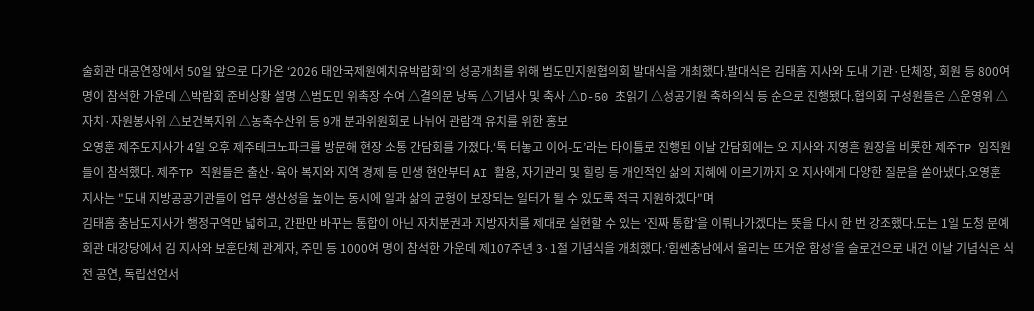술회관 대공연장에서 50일 앞으로 다가온 ‘2026 태안국제원예치유박람회’의 성공개최를 위해 범도민지원협의회 발대식을 개최했다.발대식은 김태흠 지사와 도내 기관·단체장, 회원 등 800여 명이 참석한 가운데 △박람회 준비상황 설명 △범도민 위촉장 수여 △결의문 낭독 △기념사 및 축사 △D-50 초읽기 △성공기원 축하의식 등 순으로 진행됐다.협의회 구성원들은 △운영위 △자치·자원봉사위 △보건복지위 △농축수산위 등 9개 분과위원회로 나뉘어 관람객 유치를 위한 홍보
오영훈 제주도지사가 4일 오후 제주테크노파크를 방문해 현장 소통 간담회를 가졌다.‘톡 터놓고 이어-도’라는 타이틀로 진행된 이날 간담회에는 오 지사와 지영흔 원장을 비롯한 제주TP 임직원들이 참석했다. 제주TP 직원들은 출산·육아 복지와 지역 경제 등 민생 현안부터 AI 활용, 자기관리 및 힐링 등 개인적인 삶의 지혜에 이르기까지 오 지사에게 다양한 질문을 쏟아냈다.오영훈 지사는 "도내 지방공공기관들이 업무 생산성을 높이는 동시에 일과 삶의 균형이 보장되는 일터가 될 수 있도록 적극 지원하겠다"며
김태흠 충남도지사가 행정구역만 넓히고, 간판만 바꾸는 통합이 아닌 자치분권과 지방자치를 제대로 실현할 수 있는 ‘진짜 통합’을 이뤄나가겠다는 뜻을 다시 한 번 강조했다.도는 1일 도청 문예회관 대강당에서 김 지사와 보훈단체 관계자, 주민 등 1000여 명이 참석한 가운데 제107주년 3·1절 기념식을 개최했다.‘힘쎈충남에서 울리는 뜨거운 함성’을 슬로건으로 내건 이날 기념식은 식전 공연, 독립선언서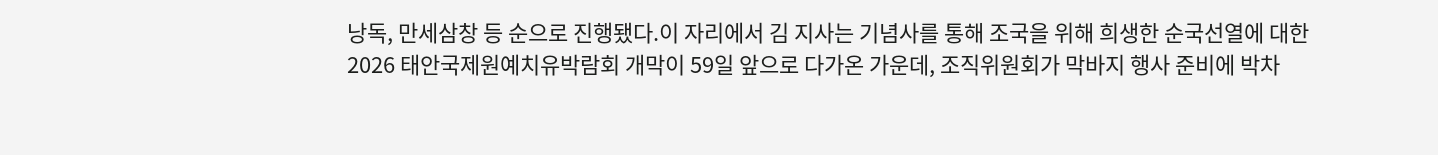낭독, 만세삼창 등 순으로 진행됐다.이 자리에서 김 지사는 기념사를 통해 조국을 위해 희생한 순국선열에 대한
2026 태안국제원예치유박람회 개막이 59일 앞으로 다가온 가운데, 조직위원회가 막바지 행사 준비에 박차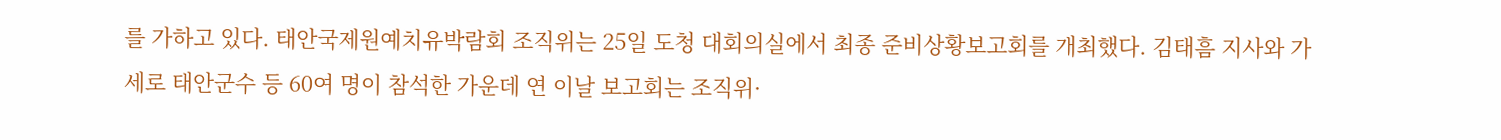를 가하고 있다. 태안국제원예치유박람회 조직위는 25일 도청 대회의실에서 최종 준비상황보고회를 개최했다. 김태흠 지사와 가세로 태안군수 등 60여 명이 참석한 가운데 연 이날 보고회는 조직위·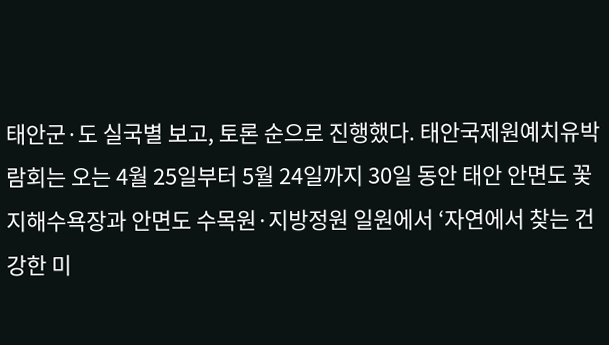태안군·도 실국별 보고, 토론 순으로 진행했다. 태안국제원예치유박람회는 오는 4월 25일부터 5월 24일까지 30일 동안 태안 안면도 꽃지해수욕장과 안면도 수목원·지방정원 일원에서 ‘자연에서 찾는 건강한 미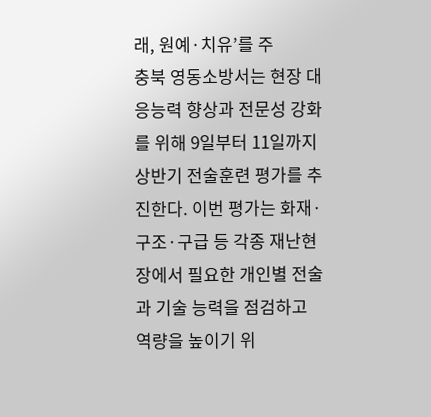래, 원예·치유’를 주
충북 영동소방서는 현장 대응능력 향상과 전문성 강화를 위해 9일부터 11일까지 상반기 전술훈련 평가를 추진한다. 이번 평가는 화재·구조·구급 등 각종 재난현장에서 필요한 개인별 전술과 기술 능력을 점검하고 역량을 높이기 위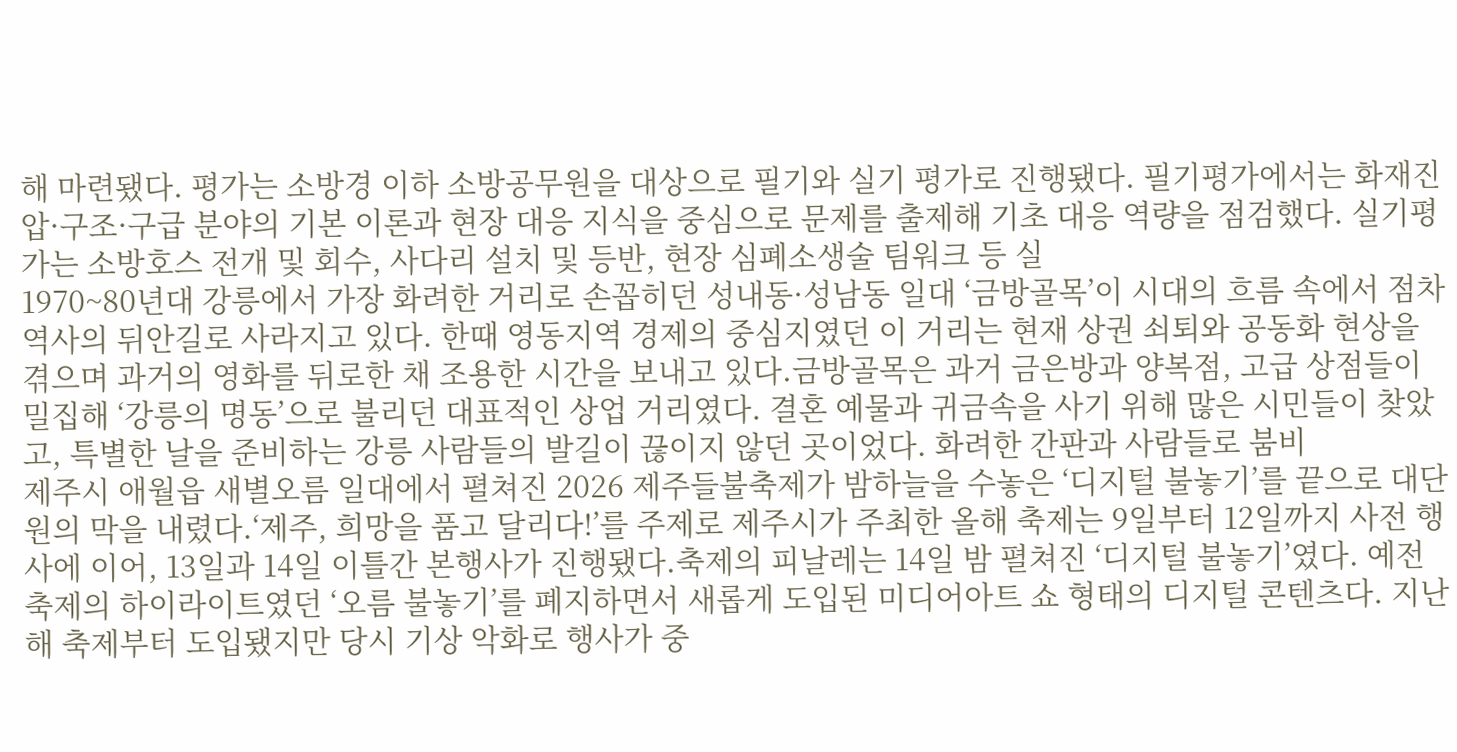해 마련됐다. 평가는 소방경 이하 소방공무원을 대상으로 필기와 실기 평가로 진행됐다. 필기평가에서는 화재진압·구조·구급 분야의 기본 이론과 현장 대응 지식을 중심으로 문제를 출제해 기초 대응 역량을 점검했다. 실기평가는 소방호스 전개 및 회수, 사다리 설치 및 등반, 현장 심폐소생술 팀워크 등 실
1970~80년대 강릉에서 가장 화려한 거리로 손꼽히던 성내동·성남동 일대 ‘금방골목’이 시대의 흐름 속에서 점차 역사의 뒤안길로 사라지고 있다. 한때 영동지역 경제의 중심지였던 이 거리는 현재 상권 쇠퇴와 공동화 현상을 겪으며 과거의 영화를 뒤로한 채 조용한 시간을 보내고 있다.금방골목은 과거 금은방과 양복점, 고급 상점들이 밀집해 ‘강릉의 명동’으로 불리던 대표적인 상업 거리였다. 결혼 예물과 귀금속을 사기 위해 많은 시민들이 찾았고, 특별한 날을 준비하는 강릉 사람들의 발길이 끊이지 않던 곳이었다. 화려한 간판과 사람들로 붐비
제주시 애월읍 새별오름 일대에서 펼쳐진 2026 제주들불축제가 밤하늘을 수놓은 ‘디지털 불놓기’를 끝으로 대단원의 막을 내렸다.‘제주, 희망을 품고 달리다!’를 주제로 제주시가 주최한 올해 축제는 9일부터 12일까지 사전 행사에 이어, 13일과 14일 이틀간 본행사가 진행됐다.축제의 피날레는 14일 밤 펼쳐진 ‘디지털 불놓기’였다. 예전 축제의 하이라이트였던 ‘오름 불놓기’를 폐지하면서 새롭게 도입된 미디어아트 쇼 형태의 디지털 콘텐츠다. 지난해 축제부터 도입됐지만 당시 기상 악화로 행사가 중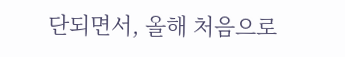단되면서, 올해 처음으로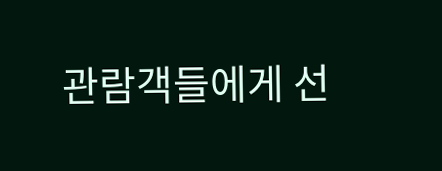관람객들에게 선